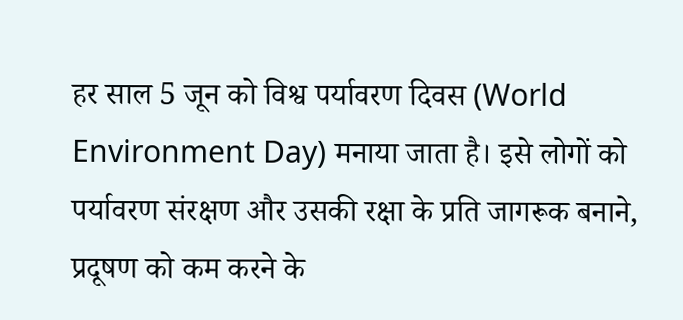हर साल 5 जून को विश्व पर्यावरण दिवस (World Environment Day) मनाया जाता है। इसे लोगों को पर्यावरण संरक्षण और उसकी रक्षा के प्रति जागरूक बनाने, प्रदूषण को कम करने के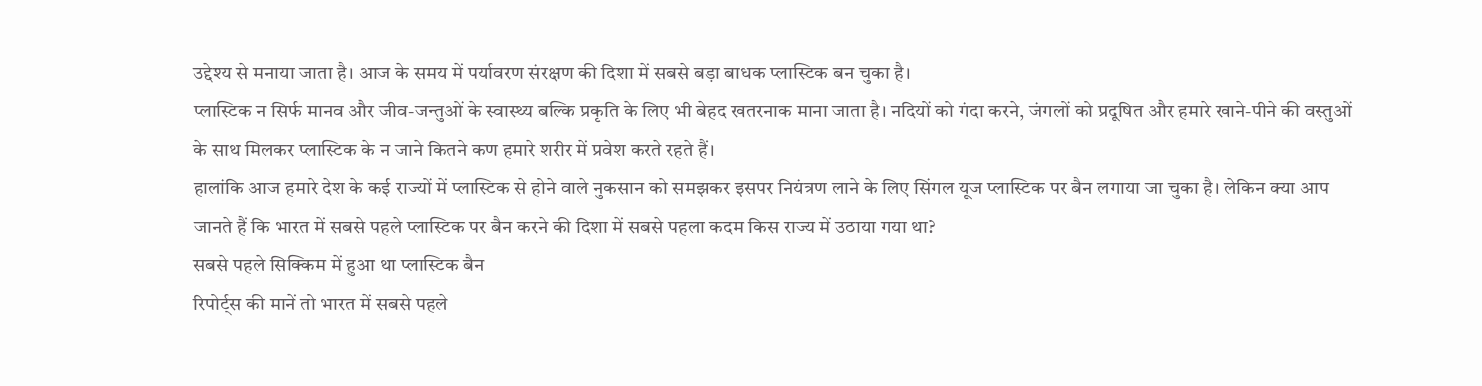उद्देश्य से मनाया जाता है। आज के समय में पर्यावरण संरक्षण की दिशा में सबसे बड़ा बाधक प्लास्टिक बन चुका है।
प्लास्टिक न सिर्फ मानव और जीव-जन्तुओं के स्वास्थ्य बल्कि प्रकृति के लिए भी बेहद खतरनाक माना जाता है। नदियों को गंदा करने, जंगलों को प्रदूषित और हमारे खाने-पीने की वस्तुओं के साथ मिलकर प्लास्टिक के न जाने कितने कण हमारे शरीर में प्रवेश करते रहते हैं।
हालांकि आज हमारे देश के कई राज्यों में प्लास्टिक से होने वाले नुकसान को समझकर इसपर नियंत्रण लाने के लिए सिंगल यूज प्लास्टिक पर बैन लगाया जा चुका है। लेकिन क्या आप जानते हैं कि भारत में सबसे पहले प्लास्टिक पर बैन करने की दिशा में सबसे पहला कदम किस राज्य में उठाया गया था?
सबसे पहले सिक्किम में हुआ था प्लास्टिक बैन
रिपोर्ट्स की मानें तो भारत में सबसे पहले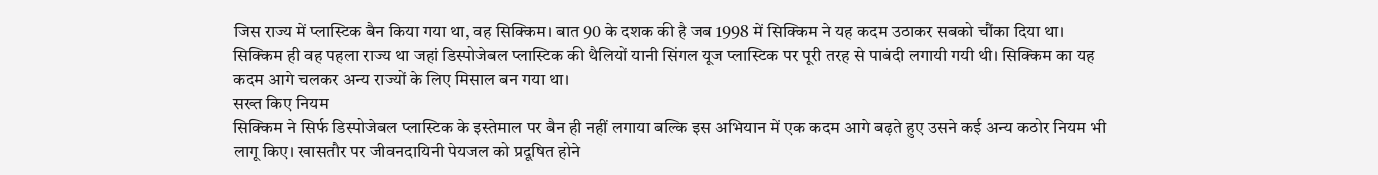जिस राज्य में प्लास्टिक बैन किया गया था, वह सिक्किम। बात 90 के दशक की है जब 1998 में सिक्किम ने यह कदम उठाकर सबको चौंका दिया था।
सिक्किम ही वह पहला राज्य था जहां डिस्पोजेबल प्लास्टिक की थैलियों यानी सिंगल यूज प्लास्टिक पर पूरी तरह से पाबंदी लगायी गयी थी। सिक्किम का यह कदम आगे चलकर अन्य राज्यों के लिए मिसाल बन गया था।
सख्त किए नियम
सिक्किम ने सिर्फ डिस्पोजेबल प्लास्टिक के इस्तेमाल पर बैन ही नहीं लगाया बल्कि इस अभियान में एक कदम आगे बढ़ते हुए उसने कई अन्य कठोर नियम भी लागू किए। खासतौर पर जीवनदायिनी पेयजल को प्रदूषित होने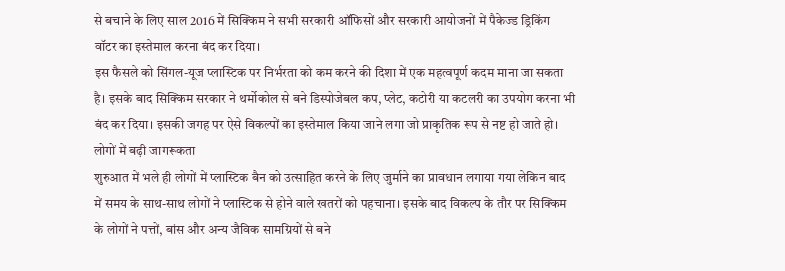से बचाने के लिए साल 2016 में सिक्किम ने सभी सरकारी ऑफिसों और सरकारी आयोजनों में पैकेज्ड ड्रिकिंग वॉटर का इस्तेमाल करना बंद कर दिया।
इस फैसले को सिंगल-यूज प्लास्टिक पर निर्भरता को कम करने की दिशा में एक महत्वपूर्ण कदम माना जा सकता है। इसके बाद सिक्किम सरकार ने थर्मोकोल से बने डिस्पोजेबल कप, प्लेट, कटोरी या कटलरी का उपयोग करना भी बंद कर दिया। इसकी जगह पर ऐसे विकल्पों का इस्तेमाल किया जाने लगा जो प्राकृतिक रूप से नष्ट हो जाते हो।
लोगों में बढ़ी जागरूकता
शुरुआत में भले ही लोगों में प्लास्टिक बैन को उत्साहित करने के लिए जुर्माने का प्रावधान लगाया गया लेकिन बाद में समय के साथ-साथ लोगों ने प्लास्टिक से होने वाले खतरों को पहचाना। इसके बाद विकल्प के तौर पर सिक्किम के लोगों ने पत्तों, बांस और अन्य जैविक सामग्रियों से बने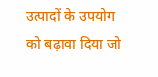उत्पादों के उपयोग को बढ़ावा दिया जो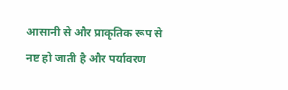आसानी से और प्राकृतिक रूप से नष्ट हो जाती है और पर्यावरण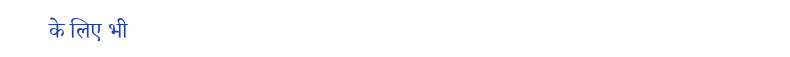के लिए भी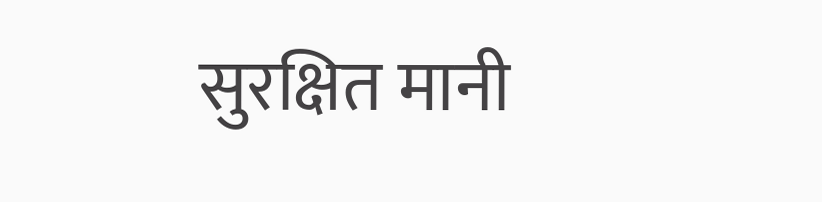सुरक्षित मानी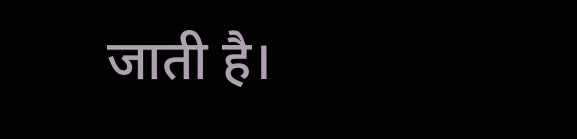जाती है।